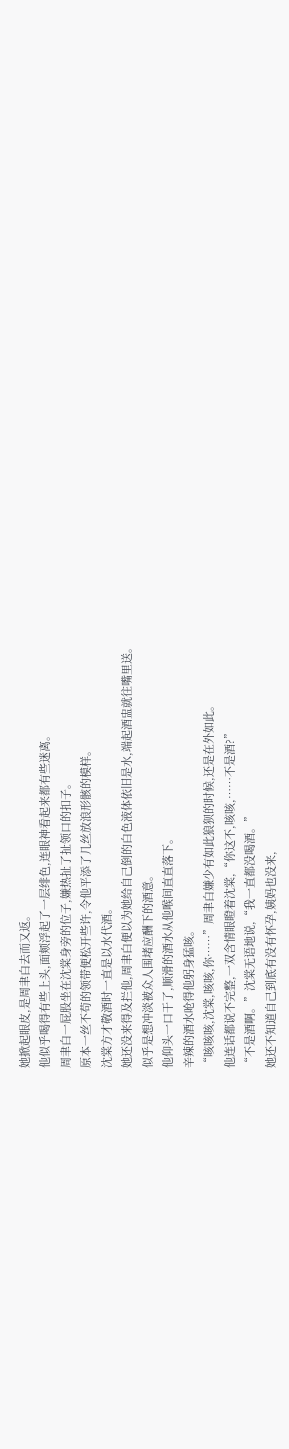她掀起眼皮,是周聿白去而又返。
他似乎喝得有些上头,面颊浮起了一层绯色,连眼神看起来都有些迷离。
周聿白一屁股坐在沈棠身旁的位子,嫌热扯了扯领口的扣子。
原本一丝不苟的领带便松开些许,令他平添了几丝放浪形骸的模样。
沈棠方才敬酒时一直是以水代酒。
她还没来得及拦他,周聿白便以为她给自己倒的白色液体依旧是水,端起酒盅就往嘴里送。
似乎是想冲淡被众人围堵应酬下的酒意。
他仰头一口干了,顺滑的酒水从他喉间直直落下。
辛辣的酒水呛得他躬身猛咳。
“咳咳咳,沈棠,咳咳,你……”周聿白嫌少有如此狼狈的时候,还是在外如此。
他连话都说不完整,一双含情眼瞪着沈棠,“你这不,咳咳,……不是酒?”
“不是酒啊。”沈棠无语地说,“我一直都没喝酒。”
她还不知道自己到底有没有怀孕,姨妈也没来,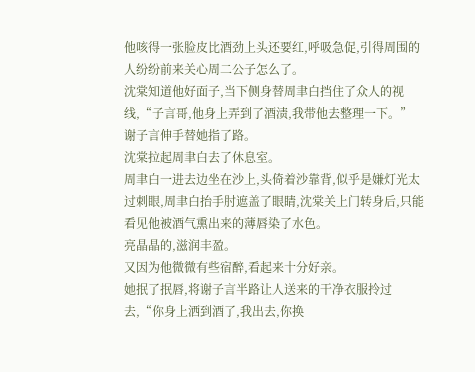他咳得一张脸皮比酒劲上头还要红,呼吸急促,引得周围的人纷纷前来关心周二公子怎么了。
沈棠知道他好面子,当下侧身替周聿白挡住了众人的视线,“子言哥,他身上弄到了酒渍,我带他去整理一下。”
谢子言伸手替她指了路。
沈棠拉起周聿白去了休息室。
周聿白一进去边坐在沙上,头倚着沙靠背,似乎是嫌灯光太过刺眼,周聿白抬手肘遮盖了眼睛,沈棠关上门转身后,只能看见他被酒气熏出来的薄唇染了水色。
亮晶晶的,滋润丰盈。
又因为他微微有些宿醉,看起来十分好亲。
她抿了抿唇,将谢子言半路让人送来的干净衣服拎过去,“你身上洒到酒了,我出去,你换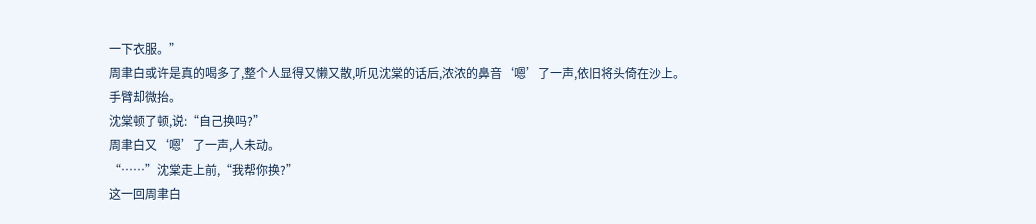一下衣服。”
周聿白或许是真的喝多了,整个人显得又懒又散,听见沈棠的话后,浓浓的鼻音‘嗯’了一声,依旧将头倚在沙上。
手臂却微抬。
沈棠顿了顿,说:“自己换吗?”
周聿白又‘嗯’了一声,人未动。
“……”沈棠走上前,“我帮你换?”
这一回周聿白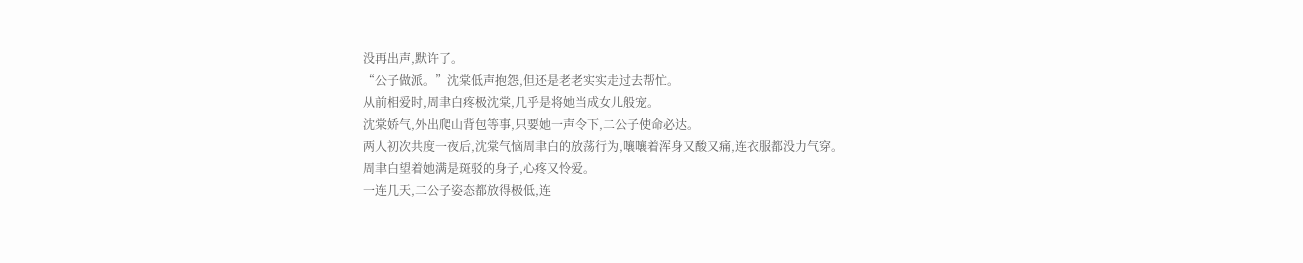没再出声,默许了。
“公子做派。”沈棠低声抱怨,但还是老老实实走过去帮忙。
从前相爱时,周聿白疼极沈棠,几乎是将她当成女儿般宠。
沈棠娇气,外出爬山背包等事,只要她一声令下,二公子使命必达。
两人初次共度一夜后,沈棠气恼周聿白的放荡行为,嚷嚷着浑身又酸又痛,连衣服都没力气穿。
周聿白望着她满是斑驳的身子,心疼又怜爱。
一连几天,二公子姿态都放得极低,连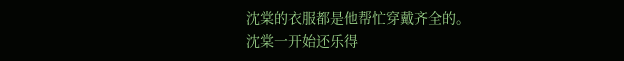沈棠的衣服都是他帮忙穿戴齐全的。
沈棠一开始还乐得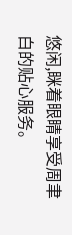悠闲,眯着眼睛享受周聿白的贴心服务。